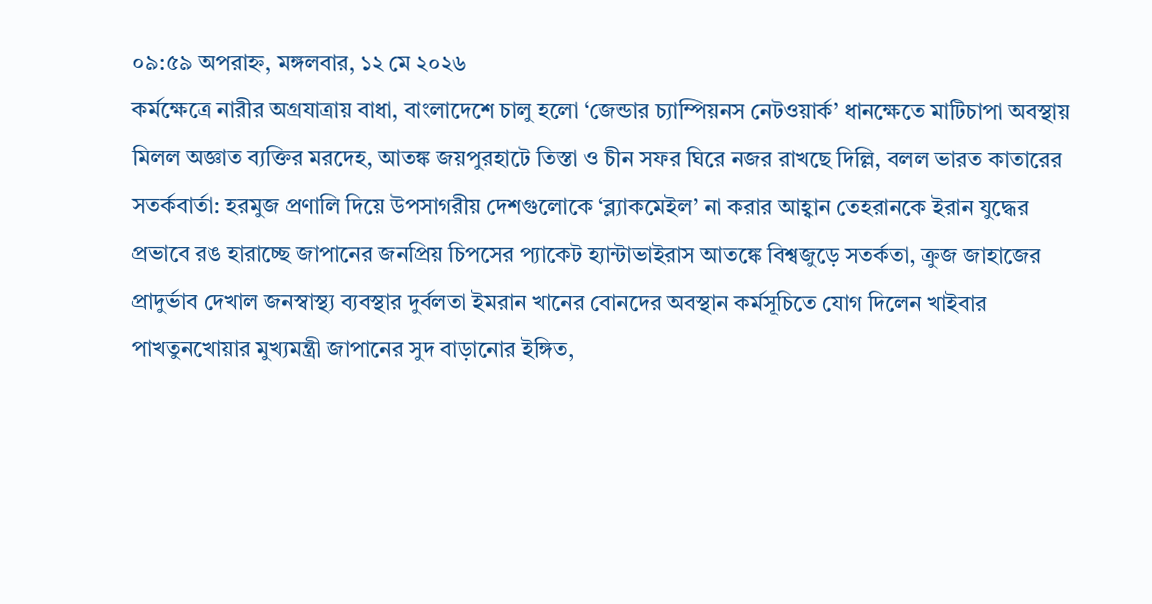০৯:৫৯ অপরাহ্ন, মঙ্গলবার, ১২ মে ২০২৬
কর্মক্ষেত্রে নারীর অগ্রযাত্রায় বাধা, বাংলাদেশে চালু হলো ‘জেন্ডার চ্যাম্পিয়নস নেটওয়ার্ক’ ধানক্ষেতে মাটিচাপা অবস্থায় মিলল অজ্ঞাত ব্যক্তির মরদেহ, আতঙ্ক জয়পুরহাটে তিস্তা ও চীন সফর ঘিরে নজর রাখছে দিল্লি, বলল ভারত কাতারের সতর্কবার্তা: হরমুজ প্রণালি দিয়ে উপসাগরীয় দেশগুলোকে ‘ব্ল্যাকমেইল’ না করার আহ্বান তেহরানকে ইরান যুদ্ধের প্রভাবে রঙ হারাচ্ছে জাপানের জনপ্রিয় চিপসের প্যাকেট হ্যান্টাভাইরাস আতঙ্কে বিশ্বজুড়ে সতর্কতা, ক্রুজ জাহাজের প্রাদুর্ভাব দেখাল জনস্বাস্থ্য ব্যবস্থার দুর্বলতা ইমরান খানের বোনদের অবস্থান কর্মসূচিতে যোগ দিলেন খাইবার পাখতুনখোয়ার মুখ্যমন্ত্রী জাপানের সুদ বাড়ানোর ইঙ্গিত,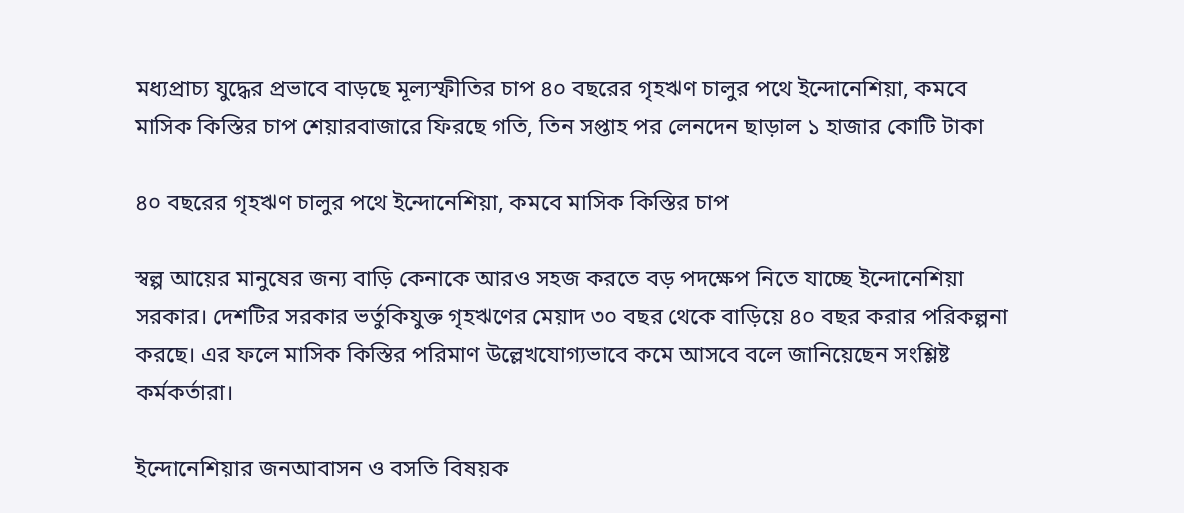মধ্যপ্রাচ্য যুদ্ধের প্রভাবে বাড়ছে মূল্যস্ফীতির চাপ ৪০ বছরের গৃহঋণ চালুর পথে ইন্দোনেশিয়া, কমবে মাসিক কিস্তির চাপ শেয়ারবাজারে ফিরছে গতি, তিন সপ্তাহ পর লেনদেন ছাড়াল ১ হাজার কোটি টাকা

৪০ বছরের গৃহঋণ চালুর পথে ইন্দোনেশিয়া, কমবে মাসিক কিস্তির চাপ

স্বল্প আয়ের মানুষের জন্য বাড়ি কেনাকে আরও সহজ করতে বড় পদক্ষেপ নিতে যাচ্ছে ইন্দোনেশিয়া সরকার। দেশটির সরকার ভর্তুকিযুক্ত গৃহঋণের মেয়াদ ৩০ বছর থেকে বাড়িয়ে ৪০ বছর করার পরিকল্পনা করছে। এর ফলে মাসিক কিস্তির পরিমাণ উল্লেখযোগ্যভাবে কমে আসবে বলে জানিয়েছেন সংশ্লিষ্ট কর্মকর্তারা।

ইন্দোনেশিয়ার জনআবাসন ও বসতি বিষয়ক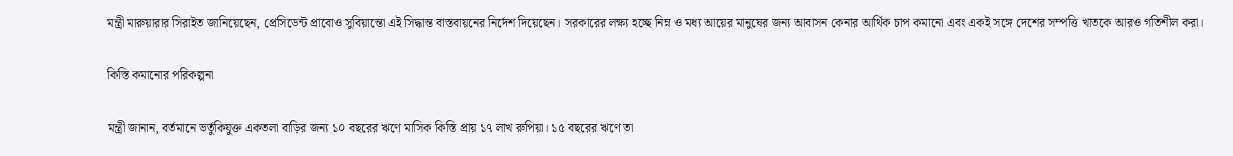মন্ত্রী মারুয়ারার সিরাইত জানিয়েছেন, প্রেসিডেন্ট প্রাবোও সুবিয়ান্তো এই সিদ্ধান্ত বাস্তবায়নের নির্দেশ দিয়েছেন। সরকারের লক্ষ্য হচ্ছে নিম্ন ও মধ্য আয়ের মানুষের জন্য আবাসন কেনার আর্থিক চাপ কমানো এবং একই সঙ্গে দেশের সম্পত্তি খাতকে আরও গতিশীল করা।

কিস্তি কমানোর পরিকল্পনা

মন্ত্রী জানান, বর্তমানে ভর্তুকিযুক্ত একতলা বাড়ির জন্য ১০ বছরের ঋণে মাসিক কিস্তি প্রায় ১৭ লাখ রুপিয়া। ১৫ বছরের ঋণে তা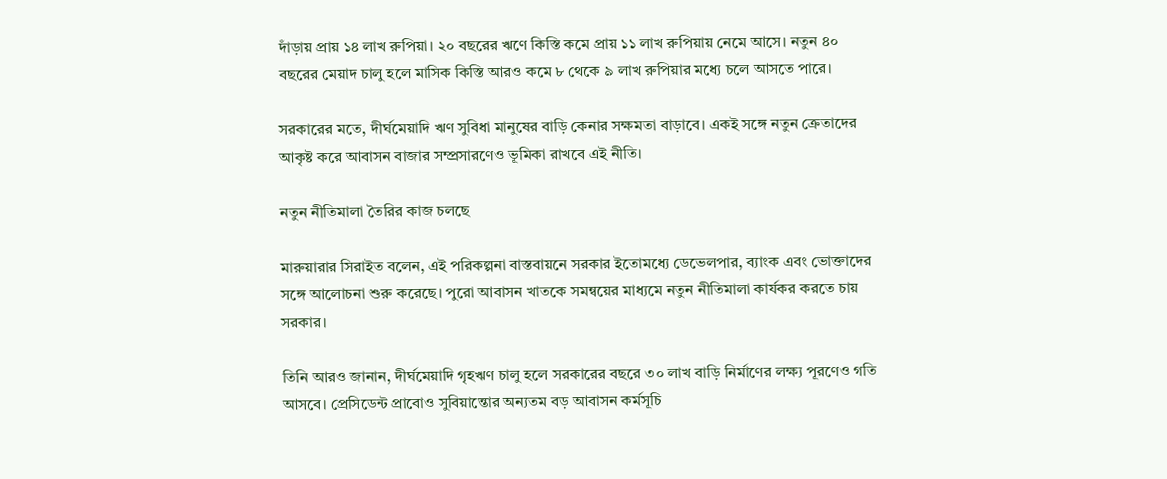দাঁড়ায় প্রায় ১৪ লাখ রুপিয়া। ২০ বছরের ঋণে কিস্তি কমে প্রায় ১১ লাখ রুপিয়ায় নেমে আসে। নতুন ৪০ বছরের মেয়াদ চালু হলে মাসিক কিস্তি আরও কমে ৮ থেকে ৯ লাখ রুপিয়ার মধ্যে চলে আসতে পারে।

সরকারের মতে, দীর্ঘমেয়াদি ঋণ সুবিধা মানুষের বাড়ি কেনার সক্ষমতা বাড়াবে। একই সঙ্গে নতুন ক্রেতাদের আকৃষ্ট করে আবাসন বাজার সম্প্রসারণেও ভূমিকা রাখবে এই নীতি।

নতুন নীতিমালা তৈরির কাজ চলছে

মারুয়ারার সিরাইত বলেন, এই পরিকল্পনা বাস্তবায়নে সরকার ইতোমধ্যে ডেভেলপার, ব্যাংক এবং ভোক্তাদের সঙ্গে আলোচনা শুরু করেছে। পুরো আবাসন খাতকে সমন্বয়ের মাধ্যমে নতুন নীতিমালা কার্যকর করতে চায় সরকার।

তিনি আরও জানান, দীর্ঘমেয়াদি গৃহঋণ চালু হলে সরকারের বছরে ৩০ লাখ বাড়ি নির্মাণের লক্ষ্য পূরণেও গতি আসবে। প্রেসিডেন্ট প্রাবোও সুবিয়ান্তোর অন্যতম বড় আবাসন কর্মসূচি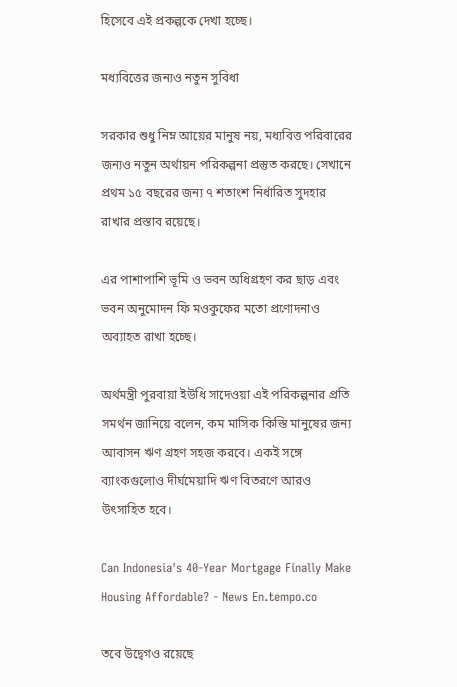হিসেবে এই প্রকল্পকে দেখা হচ্ছে।

মধ্যবিত্তের জন্যও নতুন সুবিধা

সরকার শুধু নিম্ন আয়ের মানুষ নয়, মধ্যবিত্ত পরিবারের জন্যও নতুন অর্থায়ন পরিকল্পনা প্রস্তুত করছে। সেখানে প্রথম ১৫ বছরের জন্য ৭ শতাংশ নির্ধারিত সুদহার রাখার প্রস্তাব রয়েছে।

এর পাশাপাশি ভূমি ও ভবন অধিগ্রহণ কর ছাড় এবং ভবন অনুমোদন ফি মওকুফের মতো প্রণোদনাও অব্যাহত রাখা হচ্ছে।

অর্থমন্ত্রী পুরবায়া ইউধি সাদেওয়া এই পরিকল্পনার প্রতি সমর্থন জানিয়ে বলেন, কম মাসিক কিস্তি মানুষের জন্য আবাসন ঋণ গ্রহণ সহজ করবে। একই সঙ্গে ব্যাংকগুলোও দীর্ঘমেয়াদি ঋণ বিতরণে আরও উৎসাহিত হবে।

Can Indonesia's 40-Year Mortgage Finally Make Housing Affordable? - News En.tempo.co

তবে উদ্বেগও রয়েছে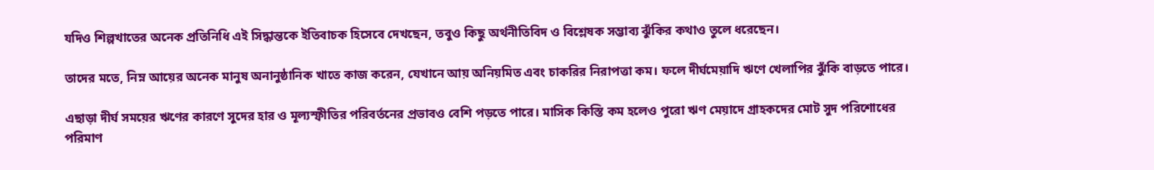যদিও শিল্পখাতের অনেক প্রতিনিধি এই সিদ্ধান্তকে ইতিবাচক হিসেবে দেখছেন, তবুও কিছু অর্থনীতিবিদ ও বিশ্লেষক সম্ভাব্য ঝুঁকির কথাও তুলে ধরেছেন।

তাদের মতে, নিম্ন আয়ের অনেক মানুষ অনানুষ্ঠানিক খাতে কাজ করেন, যেখানে আয় অনিয়মিত এবং চাকরির নিরাপত্তা কম। ফলে দীর্ঘমেয়াদি ঋণে খেলাপির ঝুঁকি বাড়তে পারে।

এছাড়া দীর্ঘ সময়ের ঋণের কারণে সুদের হার ও মূল্যস্ফীতির পরিবর্তনের প্রভাবও বেশি পড়তে পারে। মাসিক কিস্তি কম হলেও পুরো ঋণ মেয়াদে গ্রাহকদের মোট সুদ পরিশোধের পরিমাণ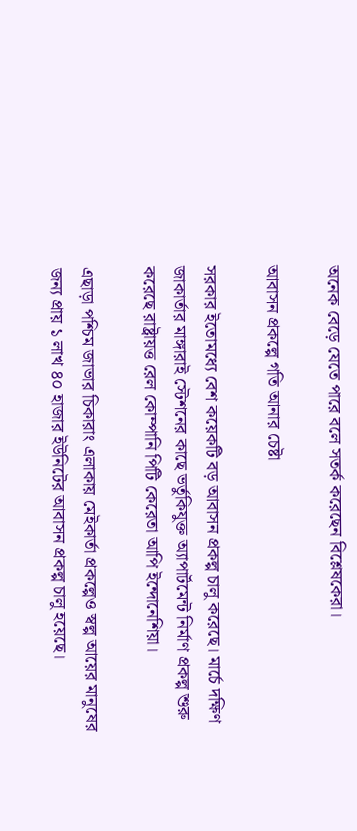অনেক বেড়ে যেতে পারে বলে সতর্ক করেছেন বিশ্লেষকেরা।

আবাসন প্রকল্পে গতি আনার চেষ্টা

সরকার ইতোমধ্যে বেশ কয়েকটি বড় আবাসন প্রকল্প চালু করেছে। মার্চে দক্ষিণ জাকার্তার মাঙ্গারাই স্টেশনের কাছে ভর্তুকিযুক্ত অ্যাপার্টমেন্ট নির্মাণ প্রকল্প শুরু করেছে রাষ্ট্রায়ত্ত রেল কোম্পানি পিটি কেরেতা আপি ইন্দোনেশিয়া।

এছাড়া পশ্চিম জাভার চিকারাং এলাকায় মেইকার্তা প্রকল্পেও স্বল্প আয়ের মানুষের জন্য প্রায় ১ লাখ ৪০ হাজার ইউনিটের আবাসন প্রকল্প চালু হয়েছে।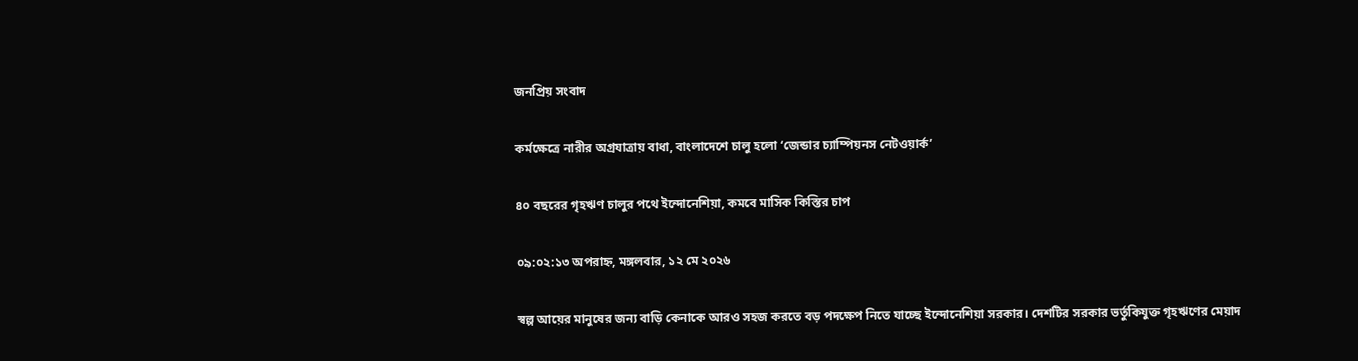জনপ্রিয় সংবাদ

কর্মক্ষেত্রে নারীর অগ্রযাত্রায় বাধা, বাংলাদেশে চালু হলো ‘জেন্ডার চ্যাম্পিয়নস নেটওয়ার্ক’

৪০ বছরের গৃহঋণ চালুর পথে ইন্দোনেশিয়া, কমবে মাসিক কিস্তির চাপ

০৯:০২:১৩ অপরাহ্ন, মঙ্গলবার, ১২ মে ২০২৬

স্বল্প আয়ের মানুষের জন্য বাড়ি কেনাকে আরও সহজ করতে বড় পদক্ষেপ নিতে যাচ্ছে ইন্দোনেশিয়া সরকার। দেশটির সরকার ভর্তুকিযুক্ত গৃহঋণের মেয়াদ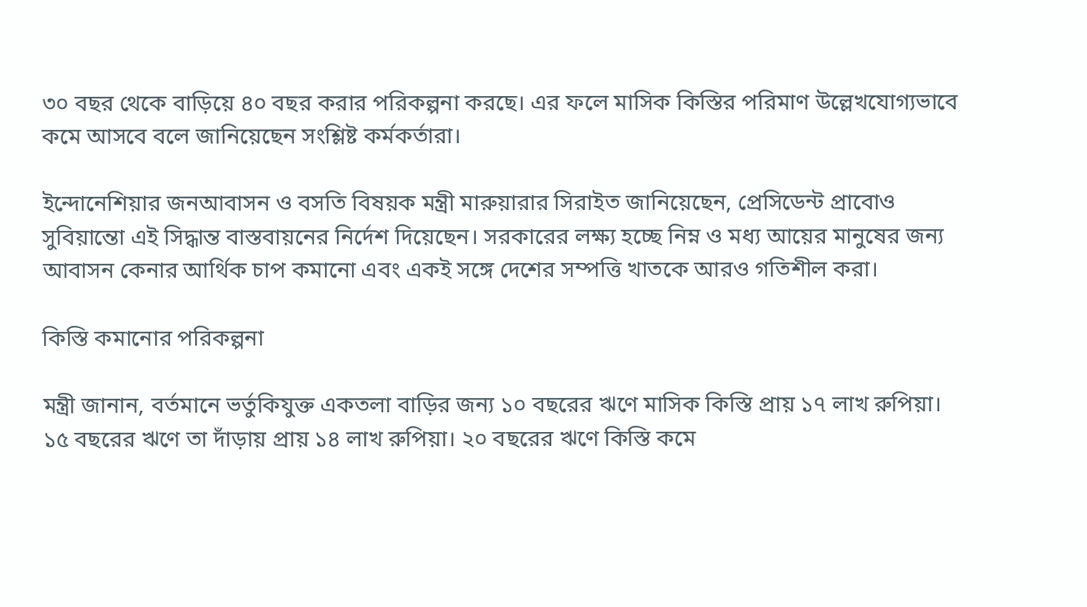৩০ বছর থেকে বাড়িয়ে ৪০ বছর করার পরিকল্পনা করছে। এর ফলে মাসিক কিস্তির পরিমাণ উল্লেখযোগ্যভাবে কমে আসবে বলে জানিয়েছেন সংশ্লিষ্ট কর্মকর্তারা।

ইন্দোনেশিয়ার জনআবাসন ও বসতি বিষয়ক মন্ত্রী মারুয়ারার সিরাইত জানিয়েছেন, প্রেসিডেন্ট প্রাবোও সুবিয়ান্তো এই সিদ্ধান্ত বাস্তবায়নের নির্দেশ দিয়েছেন। সরকারের লক্ষ্য হচ্ছে নিম্ন ও মধ্য আয়ের মানুষের জন্য আবাসন কেনার আর্থিক চাপ কমানো এবং একই সঙ্গে দেশের সম্পত্তি খাতকে আরও গতিশীল করা।

কিস্তি কমানোর পরিকল্পনা

মন্ত্রী জানান, বর্তমানে ভর্তুকিযুক্ত একতলা বাড়ির জন্য ১০ বছরের ঋণে মাসিক কিস্তি প্রায় ১৭ লাখ রুপিয়া। ১৫ বছরের ঋণে তা দাঁড়ায় প্রায় ১৪ লাখ রুপিয়া। ২০ বছরের ঋণে কিস্তি কমে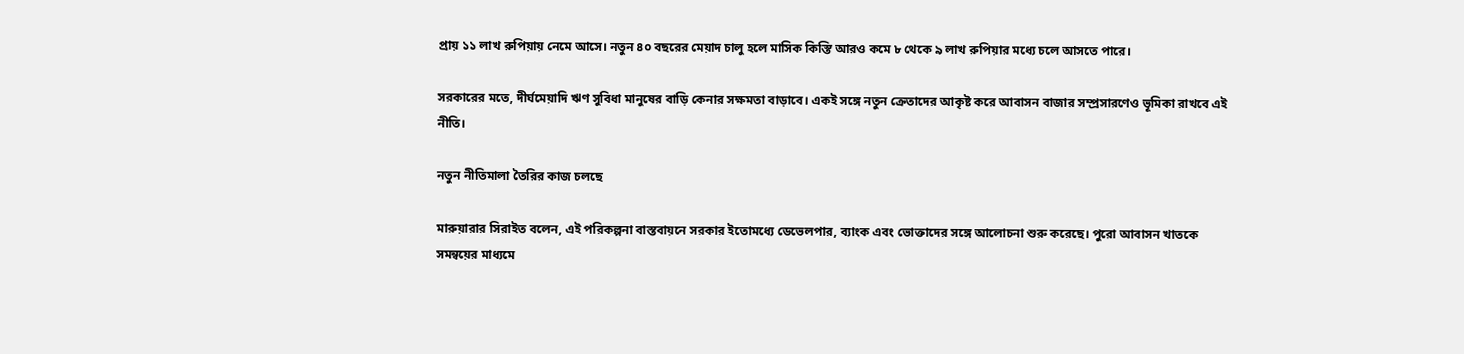প্রায় ১১ লাখ রুপিয়ায় নেমে আসে। নতুন ৪০ বছরের মেয়াদ চালু হলে মাসিক কিস্তি আরও কমে ৮ থেকে ৯ লাখ রুপিয়ার মধ্যে চলে আসতে পারে।

সরকারের মতে, দীর্ঘমেয়াদি ঋণ সুবিধা মানুষের বাড়ি কেনার সক্ষমতা বাড়াবে। একই সঙ্গে নতুন ক্রেতাদের আকৃষ্ট করে আবাসন বাজার সম্প্রসারণেও ভূমিকা রাখবে এই নীতি।

নতুন নীতিমালা তৈরির কাজ চলছে

মারুয়ারার সিরাইত বলেন, এই পরিকল্পনা বাস্তবায়নে সরকার ইতোমধ্যে ডেভেলপার, ব্যাংক এবং ভোক্তাদের সঙ্গে আলোচনা শুরু করেছে। পুরো আবাসন খাতকে সমন্বয়ের মাধ্যমে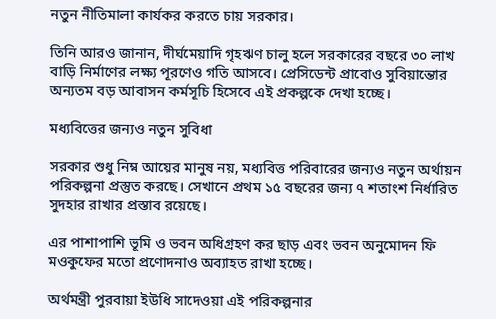নতুন নীতিমালা কার্যকর করতে চায় সরকার।

তিনি আরও জানান, দীর্ঘমেয়াদি গৃহঋণ চালু হলে সরকারের বছরে ৩০ লাখ বাড়ি নির্মাণের লক্ষ্য পূরণেও গতি আসবে। প্রেসিডেন্ট প্রাবোও সুবিয়ান্তোর অন্যতম বড় আবাসন কর্মসূচি হিসেবে এই প্রকল্পকে দেখা হচ্ছে।

মধ্যবিত্তের জন্যও নতুন সুবিধা

সরকার শুধু নিম্ন আয়ের মানুষ নয়, মধ্যবিত্ত পরিবারের জন্যও নতুন অর্থায়ন পরিকল্পনা প্রস্তুত করছে। সেখানে প্রথম ১৫ বছরের জন্য ৭ শতাংশ নির্ধারিত সুদহার রাখার প্রস্তাব রয়েছে।

এর পাশাপাশি ভূমি ও ভবন অধিগ্রহণ কর ছাড় এবং ভবন অনুমোদন ফি মওকুফের মতো প্রণোদনাও অব্যাহত রাখা হচ্ছে।

অর্থমন্ত্রী পুরবায়া ইউধি সাদেওয়া এই পরিকল্পনার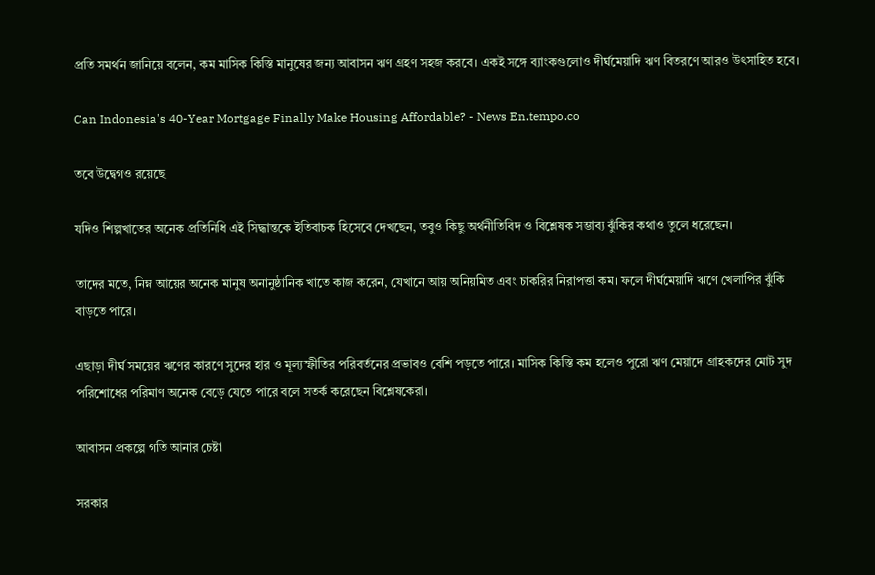প্রতি সমর্থন জানিয়ে বলেন, কম মাসিক কিস্তি মানুষের জন্য আবাসন ঋণ গ্রহণ সহজ করবে। একই সঙ্গে ব্যাংকগুলোও দীর্ঘমেয়াদি ঋণ বিতরণে আরও উৎসাহিত হবে।

Can Indonesia's 40-Year Mortgage Finally Make Housing Affordable? - News En.tempo.co

তবে উদ্বেগও রয়েছে

যদিও শিল্পখাতের অনেক প্রতিনিধি এই সিদ্ধান্তকে ইতিবাচক হিসেবে দেখছেন, তবুও কিছু অর্থনীতিবিদ ও বিশ্লেষক সম্ভাব্য ঝুঁকির কথাও তুলে ধরেছেন।

তাদের মতে, নিম্ন আয়ের অনেক মানুষ অনানুষ্ঠানিক খাতে কাজ করেন, যেখানে আয় অনিয়মিত এবং চাকরির নিরাপত্তা কম। ফলে দীর্ঘমেয়াদি ঋণে খেলাপির ঝুঁকি বাড়তে পারে।

এছাড়া দীর্ঘ সময়ের ঋণের কারণে সুদের হার ও মূল্যস্ফীতির পরিবর্তনের প্রভাবও বেশি পড়তে পারে। মাসিক কিস্তি কম হলেও পুরো ঋণ মেয়াদে গ্রাহকদের মোট সুদ পরিশোধের পরিমাণ অনেক বেড়ে যেতে পারে বলে সতর্ক করেছেন বিশ্লেষকেরা।

আবাসন প্রকল্পে গতি আনার চেষ্টা

সরকার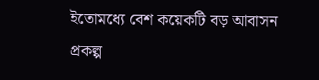ইতোমধ্যে বেশ কয়েকটি বড় আবাসন প্রকল্প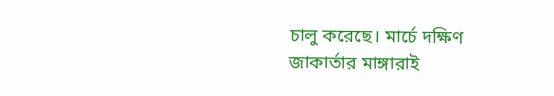চালু করেছে। মার্চে দক্ষিণ জাকার্তার মাঙ্গারাই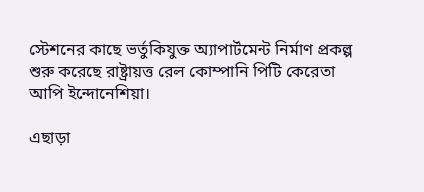স্টেশনের কাছে ভর্তুকিযুক্ত অ্যাপার্টমেন্ট নির্মাণ প্রকল্প শুরু করেছে রাষ্ট্রায়ত্ত রেল কোম্পানি পিটি কেরেতা আপি ইন্দোনেশিয়া।

এছাড়া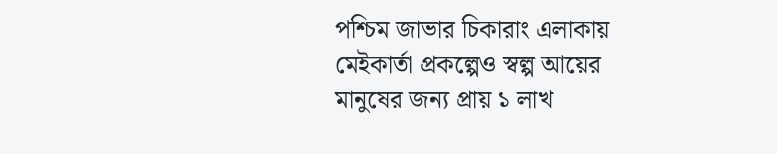পশ্চিম জাভার চিকারাং এলাকায় মেইকার্তা প্রকল্পেও স্বল্প আয়ের মানুষের জন্য প্রায় ১ লাখ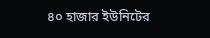৪০ হাজার ইউনিটের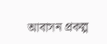আবাসন প্রকল্প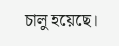চালু হয়েছে।